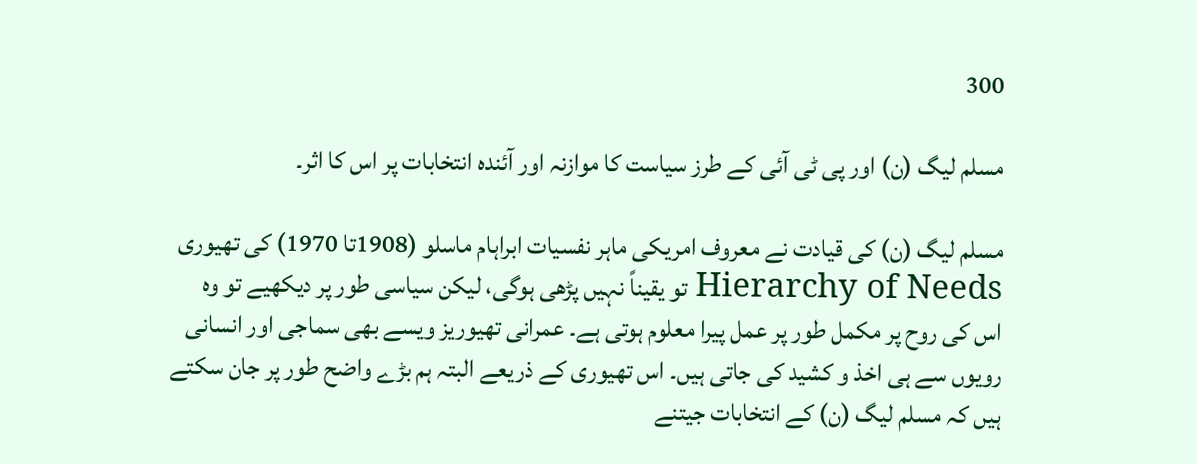300

مسلم لیگ (ن) اور پی ٹی آئی کے طرز سیاست کا موازنہ اور آئندہ انتخابات پر اس کا اثر۔

مسلم لیگ (ن) کی قیادت نے معروف امریکی ماہر نفسیات ابراہام ماسلو (1908تا 1970) کی تھیوری Hierarchy of Needs تو یقیناً نہیں پڑھی ہوگی، لیکن سیاسی طور پر دیکھیے تو وہ اس کی روح پر مکمل طور پر عمل پیرا معلوم ہوتی ہے۔ عمرانی تھیوریز ویسے بھی سماجی اور انسانی رویوں سے ہی اخذ و کشید کی جاتی ہیں۔ اس تھیوری کے ذریعے البتہ ہم بڑے واضح طور پر جان سکتے ہیں کہ مسلم لیگ (ن) کے انتخابات جیتنے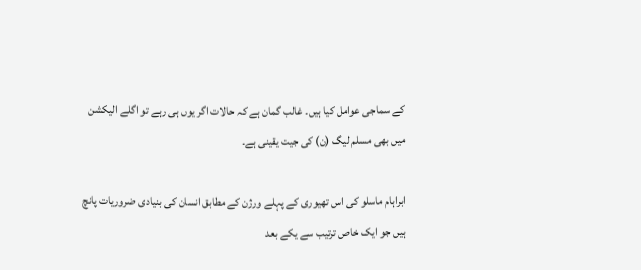کے سماجی عوامل کیا ہیں۔ غالب گمان ہے کہ حالات اگر یوں ہی رہے تو اگلے الیکشن میں بھی مسلم لیگ (ن) کی جیت یقینی ہے۔

ابراہام ماسلو کی اس تھیوری کے پہلے ورژن کے مطابق انسان کی بنیادی ضروریات پانچ ہیں جو ایک خاص ترتیب سے یکے بعد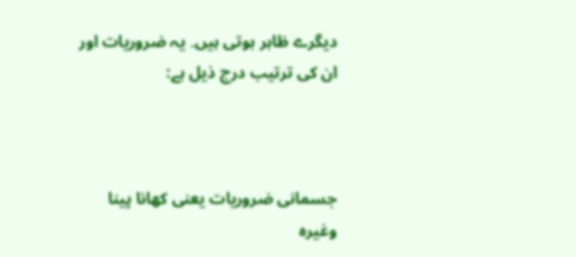دیگرے ظاہر ہوتی ہیں۔ یہ ضروریات اور ان کی ترتیب درج ذیل ہے:



جسمانی ضروریات یعنی کھانا پینا وغیرہ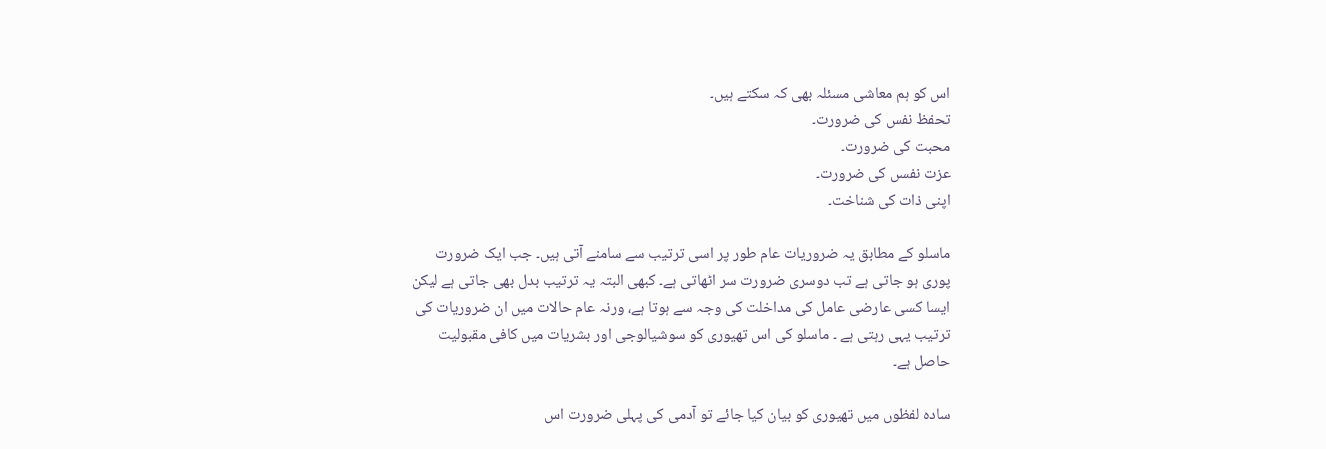اس کو ہم معاشی مسئلہ بھی کہ سکتے ہیں۔
تحفظ نفس کی ضرورت۔
محبت کی ضرورت۔
عزت نفسں کی ضرورت۔
اپنی ذات کی شناخت۔

ماسلو کے مطابق یہ ضروریات عام طور پر اسی ترتیب سے سامنے آتی ہیں۔ جب ایک ضرورت پوری ہو جاتی ہے تب دوسری ضرورت سر اٹھاتی ہے۔ کبھی البتہ یہ ترتیب بدل بھی جاتی ہے لیکن ایسا کسی عارضی عامل کی مداخلت کی وجہ سے ہوتا ہے، ورنہ عام حالات میں ان ضروریات کی ترتیب یہی رہتی ہے ۔ ماسلو کی اس تھیوری کو سوشیالوجی اور بشریات میں کافی مقبولیت حاصل ہے۔

سادہ لفظوں میں تھیوری کو بیان کیا جائے تو آدمی کی پہلی ضرورت اس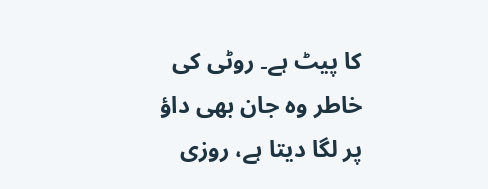کا پیٹ ہے۔ روٹی کی خاطر وہ جان بھی داؤ پر لگا دیتا ہے، روزی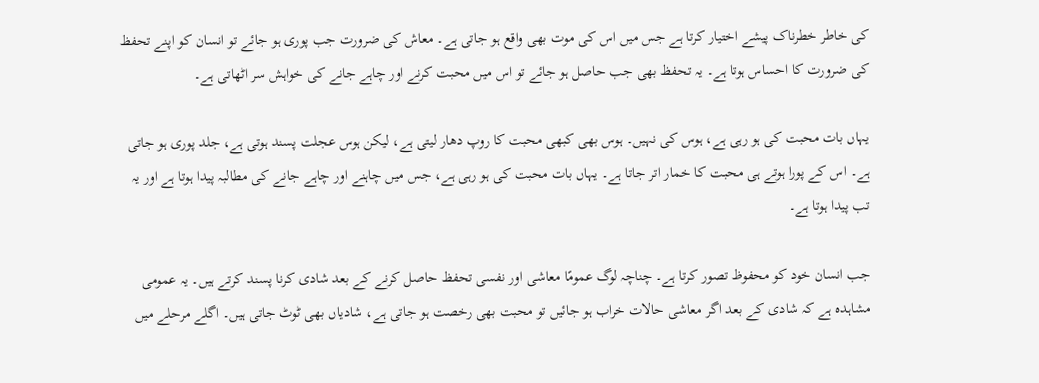کی خاطر خطرناک پیشے اختیار کرتا ہے جس میں اس کی موت بھی واقع ہو جاتی ہے۔ معاش کی ضرورت جب پوری ہو جائے تو انسان کو اپنے تحفظ کی ضرورت کا احساس ہوتا ہے۔ یہ تحفظ بھی جب حاصل ہو جائے تو اس میں محبت کرنے اور چاہے جانے کی خواہش سر اٹھاتی ہے۔

یہاں بات محبت کی ہو رہی ہے، ہوس کی نہیں۔ ہوس بھی کبھی محبت کا روپ دھار لیتی ہے، لیکن ہوس عجلت پسند ہوتی ہے، جلد پوری ہو جاتی ہے۔ اس کے پورا ہوتے ہی محبت کا خمار اتر جاتا ہے۔ یہاں بات محبت کی ہو رہی ہے، جس میں چاہنے اور چاہے جانے کی مطالبہ پیدا ہوتا ہے اور یہ تب پیدا ہوتا ہے۔

جب انسان خود کو محفوظ تصور کرتا ہے۔ چناچہ لوگ عمومًا معاشی اور نفسی تحفظ حاصل کرنے کے بعد شادی کرنا پسند کرتے ہیں۔ یہ عمومی مشاہدہ ہے کہ شادی کے بعد اگر معاشی حالات خراب ہو جائیں تو محبت بھی رخصت ہو جاتی ہے، شادیاں بھی ٹوٹ جاتی ہیں۔ اگلے مرحلے میں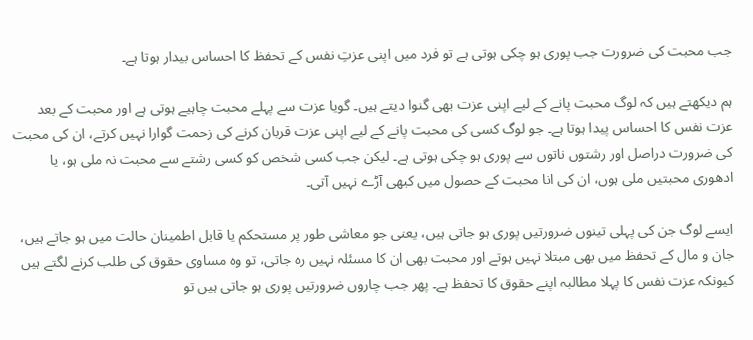جب محبت کی ضرورت جب پوری ہو چکی ہوتی ہے تو فرد میں اپنی عزتِ نفس کے تحفظ کا احساس بیدار ہوتا ہے۔

ہم دیکھتے ہیں کہ لوگ محبت پانے کے لیے اپنی عزت بھی گنوا دیتے ہیں۔ گویا عزت سے پہلے محبت چاہیے ہوتی ہے اور محبت کے بعد عزت نفس کا احساس پیدا ہوتا ہے۔ جو لوگ کسی کی محبت پانے کے لیے اپنی عزت قربان کرنے کی زحمت گوارا نہیں کرتے، ان کی محبت کی ضرورت دراصل اور رشتوں ناتوں سے پوری ہو چکی ہوتی ہے۔ لیکن جب کسی شخص کو کسی رشتے سے محبت نہ ملی ہو، یا ادھوری محبتیں ملی ہوں، ان کی انا محبت کے حصول میں کبھی آڑے نہیں آتی۔

ایسے لوگ جن کی پہلی تینوں ضرورتیں پوری ہو جاتی ہیں، یعنی جو معاشی طور پر مستحکم یا قابل اطمینان حالت میں ہو جاتے ہیں، جان و مال کے تحفظ میں بھی مبتلا نہیں ہوتے اور محبت بھی ان کا مسئلہ نہیں رہ جاتی، تو وہ مساوی حقوق کی طلب کرنے لگتے ہیں کیونکہ عزت نفس کا پہلا مطالبہ اپنے حقوق کا تحفظ ہے۔ پھر جب چاروں ضرورتیں پوری ہو جاتی ہیں تو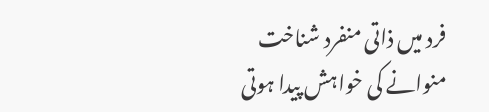فرد میں ذاتی منفرد شناخت منوانے کی خواہش پیدا ہوتی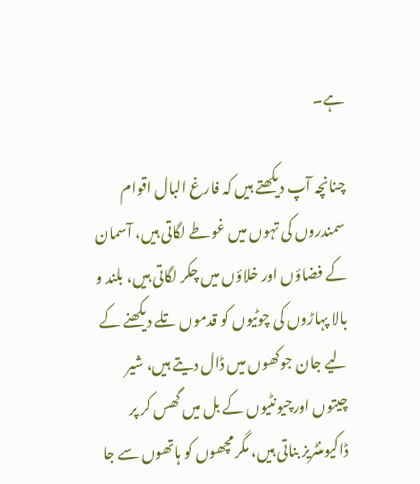ہے۔

چنانچہ آپ دیکھتے ہیں کہ فارغ البال اقوام سمندروں کی تہوں میں غوطے لگاتی ہیں، آسمان کے فضاؤں اور خلاؤں میں چکر لگاتی ہیں، بلند و بالا پہاڑوں کی چوٹیوں کو قدموں تلے دیکھنے کے لیے جان جوکھوں میں ڈال دیتے ہیں، شیر چیتوں اورچیونٹیوں کے بل میں گھس کر پر ڈاکیومنٹریز بناتی ہیں، مگر مچھوں کو ہاتھوں سے جا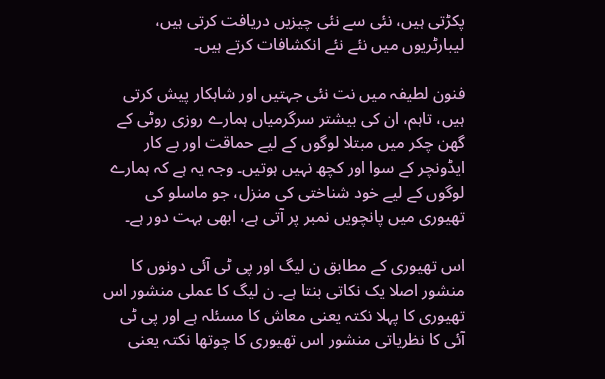پکڑتی ہیں، نئی سے نئی چیزیں دریافت کرتی ہیں، لیبارٹریوں میں نئے نئے انکشافات کرتے ہیں۔

فنون لطیفہ میں نت نئی جہتیں اور شاہکار پیش کرتی ہیں، تاہم، ان کی بیشتر سرگرمیاں ہمارے روزی روٹی کے گھن چکر میں مبتلا لوگوں کے لیے حماقت اور بے کار ایڈونچر کے سوا اور کچھ نہیں ہوتیں۔ وجہ یہ ہے کہ ہمارے لوگوں کے لیے خود شناختی کی منزل، جو ماسلو کی تھیوری میں پانچویں نمبر پر آتی ہے، ابھی بہت دور ہے۔

اس تھیوری کے مطابق ن لیگ اور پی ٹی آئی دونوں کا منشور اصلا یک نکاتی بنتا ہے۔ ن لیگ کا عملی منشور اس تھیوری کا پہلا نکتہ یعنی معاش کا مسئلہ ہے اور پی ٹی آئی کا نظریاتی منشور اس تھیوری کا چوتھا نکتہ یعنی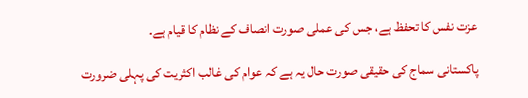عزت نفس کا تحفظ ہے، جس کی عملی صورت انصاف کے نظام کا قیام ہے۔

پاکستانی سماج کی حقیقی صورت حال یہ ہے کہ عوام کی غالب اکثریت کی پہلی ضرورت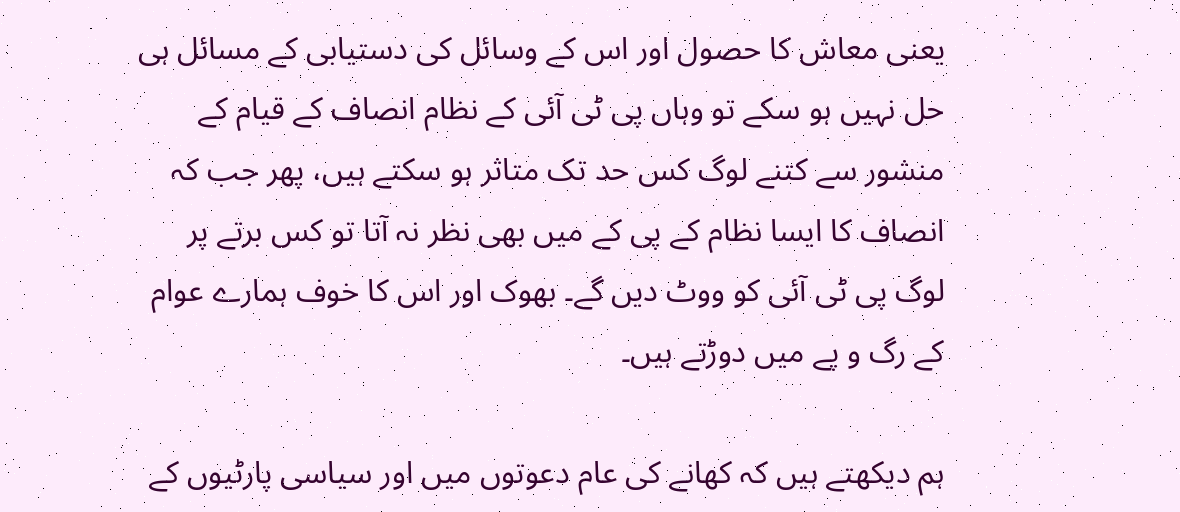یعنی معاش کا حصول اور اس کے وسائل کی دستیابی کے مسائل ہی حل نہیں ہو سکے تو وہاں پی ٹی آئی کے نظام انصاف کے قیام کے منشور سے کتنے لوگ کس حد تک متاثر ہو سکتے ہیں، پھر جب کہ انصاف کا ایسا نظام کے پی کے میں بھی نظر نہ آتا تو کس برتے پر لوگ پی ٹی آئی کو ووٹ دیں گے۔ بھوک اور اس کا خوف ہمارے عوام کے رگ و پے میں دوڑتے ہیں۔

ہم دیکھتے ہیں کہ کھانے کی عام دعوتوں میں اور سیاسی پارٹیوں کے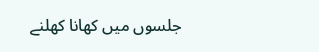جلسوں میں کھانا کھلنے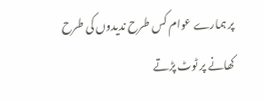پر ہمارے عوام کس طرح ندیدوں کی طرح کھانے پر ٹوٹ پڑتے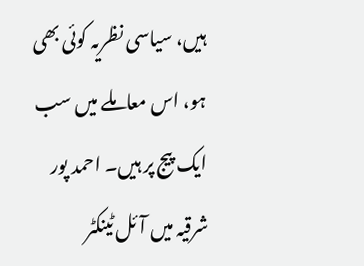ہیں، سیاسی نظریہ کوئی بھی ہو، اس معاملے میں سب ایک پیج پر ہیں۔ احمد پور شرقیہ میں آئل ٹینکٹر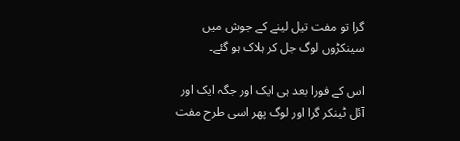گرا تو مفت تیل لینے کے جوش میں سینکڑوں لوگ جل کر ہلاک ہو گئے۔

اس کے فورا بعد ہی ایک اور جگہ ایک اور آئل ٹینکر گرا اور لوگ پھر اسی طرح مفت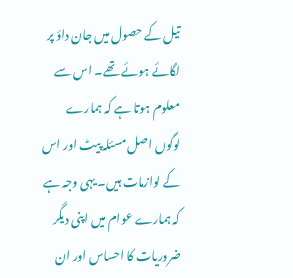تیل کے حصول میں جان داؤ پر لگائے ہوئے تھے۔ اس سے معلوم ہوتا ہے کہ ہمارے لوگوں اصل مسئلہ پیٹ اور اس کے لوازمات ہیں۔ یہی وجہ ہے کہ ہمارے عوام میں اپنی دیگر ضروریات کا احساس اور ان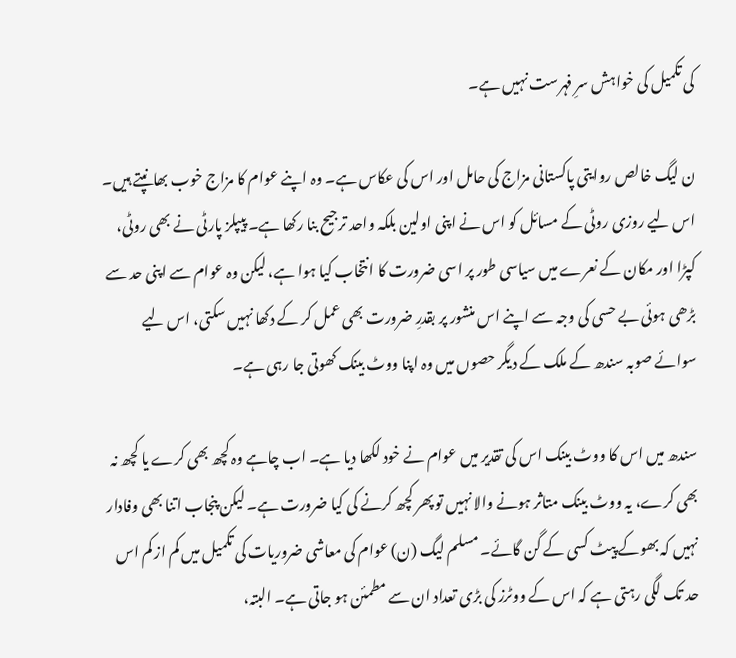کی تکمیل کی خواہش سرِ فہرست نہیں ہے۔

ن لیگ خالص روایتی پاکستانی مزاج کی حامل اور اس کی عکاس ہے۔ وہ اپنے عوام کا مزاج خوب بھانپتے ہیں۔ اس لیے روزی روٹی کے مسائل کو اس نے اپنی اولین بلکہ واحد ترجیح بنا رکھا ہے۔ پیپلز پارٹی نے بھی روٹی، کپڑا اور مکان کے نعرے میں سیاسی طور پر اسی ضرورت کا انتخاب کیا ہوا ہے، لیکن وہ عوام سے اپنی حد سے بڑھی ہوئی بے حسی کی وجہ سے اپنے اس منشور پر بقدرِ ضرورت بھی عمل کر کے دکھا نہیں سکتی، اس لیے سوائے صوبہ سندھ کے ملک کے دیگر حصوں میں وہ اپنا ووٹ بینک کھوتی جا رہی ہے۔

سندھ میں اس کا ووٹ بینک اس کی تقدیر میں عوام نے خود لکھا دیا ہے۔ اب چاہے وہ کچھ بھی کرے یا کچھ نہ بھی کرے، یہ ووٹ بینک متاثر ہونے والا نہیں تو پھر کچھ کرنے کی کیا ضرورت ہے۔ لیکن پنجاب اتنا بھی وفادار نہیں کہ بھوکے پیٹ کسی کے گن گائے۔ مسلم لیگ (ن) عوام کی معاشی ضروریات کی تکمیل میں کم از کم اس حد تک لگی رہتی ہے کہ اس کے ووٹرز کی بڑی تعداد ان سے مطمئن ہو جاتی ہے۔ البتہ،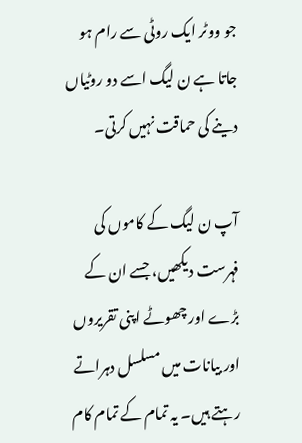جو ووٹر ایک روٹی سے رام ہو جاتا ہے ن لیگ اسے دو روٹیاں دینے کی حماقت نہیں کرتی۔

آپ ن لیگ کے کاموں کی فہرست دیکھیں، جسے ان کے بڑے اور چھوٹے اپنی تقریروں اور بیانات میں مسلسل دہراتے رہتے ہیں۔ یہ تمام کے تمام کام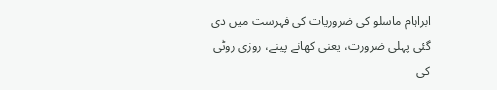ابراہام ماسلو کی ضروریات کی فہرست میں دی گئی پہلی ضرورت، یعنی کھانے پینے، روزی روٹی کی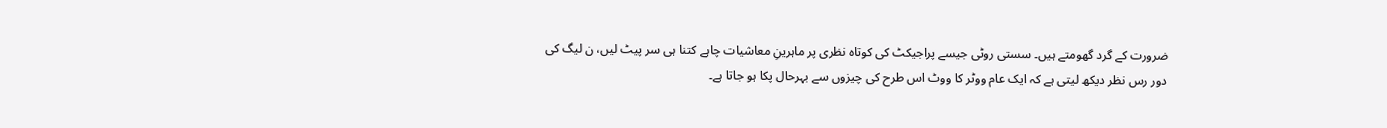ضرورت کے گرد گھومتے ہیں۔ سستی روٹی جیسے پراجیکٹ کی کوتاہ نظری پر ماہرینِ معاشیات چاہے کتنا ہی سر پیٹ لیں، ن لیگ کی دور رس نظر دیکھ لیتی ہے کہ ایک عام ووٹر کا ووٹ اس طرح کی چیزوں سے بہرحال پکا ہو جاتا ہے۔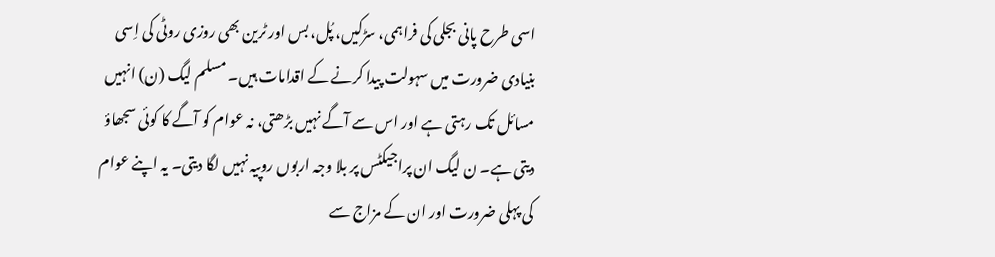اسی طرح پانی بجلی کی فراہمی، سڑکیں، پُل، بس اور ٹرین بھی روزی روٹی کی اِسی بنیادی ضرورت میں سہولت پیدا کرنے کے اقدامات ہیں۔ مسلم لیگ (ن) انہیں مسائل تک رہتی ہے اور اس سے آگے نہیں بڑھتی، نہ عوام کو آگے کا کوئی سجھاؤ دیتی ہے۔ ن لیگ ان پراجیکٹس پر بلا وجہ اربوں روپیہ نہیں لگا دیتی۔ یہ اپنے عوام کی پہلی ضرورت اور ان کے مزاج سے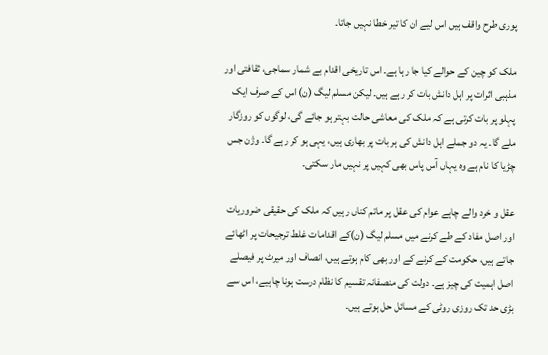پوری طرح واقف ہیں اس لیے ان کا تیر خطا نہیں جاتا۔

ملک کو چین کے حوالے کیا جا رہا ہے۔ اس تاریخی اقدام بے شمار سماجی، ثقافتی اور مذہبی اثرات پر اہل دانش بات کر رہے ہیں۔ لیکن مسلم لیگ (ن) اس کے صرف ایک پہلو پر بات کرتی ہے کہ ملک کی معاشی حالت بہتر ہو جائے گی، لوگوں کو روزگار ملے گا۔ یہ دو جملے اہل دانش کی ہر بات پر بھاری ہیں، یہی ہو کر رہے گا۔ وژن جس چڑیا کا نام ہے وہ یہاں آس پاس بھی کہیں پر نہیں مار سکتی۔

عقل و خرد والے چاہے عوام کی عقل پر ماتم کناں رہیں کہ ملک کی حقیقی ضروریات اور اصل مفاد کے طے کرنے میں مسلم لیگ (ن)کے اقدامات غلط ترجیحات پر اٹھائے جاتے ہیں، حکومت کے کرنے کے اور بھی کام ہوتے ہیں، انصاف اور میرٹ پر فیصلے اصل اہمیت کی چیز ہے۔ دولت کی منصفانہ تقسیم کا نظام درست ہونا چاہیے، اس سے بڑی حد تک روزی روٹی کے مسائل حل ہوتے ہیں۔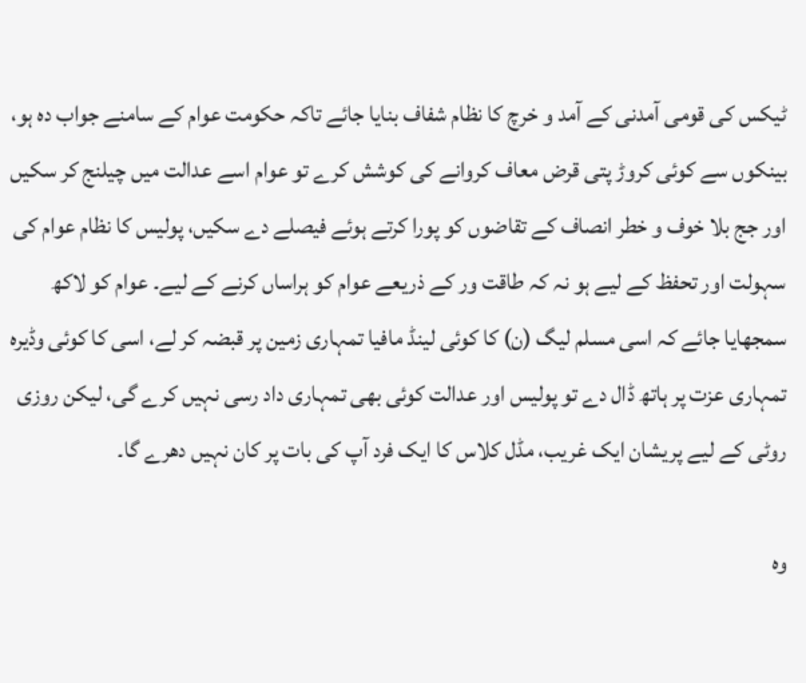ٹیکس کی قومی آمدنی کے آمد و خرچ کا نظام شفاف بنایا جائے تاکہ حکومت عوام کے سامنے جواب دہ ہو، بینکوں سے کوئی کروڑ پتی قرض معاف کروانے کی کوشش کرے تو عوام اسے عدالت میں چیلنج کر سکیں اور جج بلا خوف و خطر انصاف کے تقاضوں کو پورا کرتے ہوئے فیصلے دے سکیں، پولیس کا نظام عوام کی سہولت اور تحفظ کے لیے ہو نہ کہ طاقت ور کے ذریعے عوام کو ہراساں کرنے کے لیے۔ عوام کو لاکھ سمجھایا جائے کہ اسی مسلم لیگ (ن) کا کوئی لینڈ مافیا تمہاری زمین پر قبضہ کر لے، اسی کا کوئی وڈیرہ تمہاری عزت پر ہاتھ ڈال دے تو پولیس اور عدالت کوئی بھی تمہاری داد رسی نہیں کرے گی، لیکن روزی روٹی کے لیے پریشان ایک غریب، مڈل کلاس کا ایک فرد آپ کی بات پر کان نہیں دھرے گا۔

وہ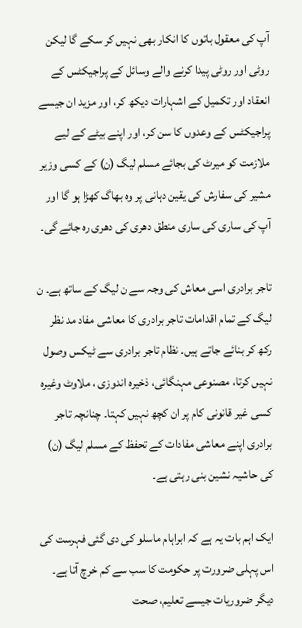آپ کی معقول باتوں کا انکار بھی نہیں کر سکے گا لیکن روٹی اور روٹی پیدا کرنے والے وسائل کے پراجیکٹس کے انعقاد اور تکمیل کے اشہارات دیکھ کر، اور مزید ان جیسے پراجیکٹس کے وعدوں کا سن کر، اور اپنے بیٹے کے لیے ملازمت کو میرٹ کی بجائے مسلم لیگ (ن) کے کسی وزیر مشیر کی سفارش کی یقین دہانی پر وہ بھاگ کھڑا ہو گا اور آپ کی ساری کی ساری منطق دھری کی دھری رہ جائے گی۔

تاجر برادری اسی معاش کی وجہ سے ن لیگ کے ساتھ ہے۔ ن لیگ کے تمام اقدامات تاجر برادری کا معاشی مفاد مد نظر رکھ کر بنائے جاتے ہیں۔ نظام تاجر برادری سے ٹیکس وصول نہیں کرتا، مصنوعی مہنگائی، ذخیرہ اندوزی ، ملاوٹ وغیرہ کسی غیر قانونی کام پر ان کچھ نہیں کہتا۔ چنانچہ تاجر برادری اپنے معاشی مفادات کے تحفظ کے مسلم لیگ (ن) کی حاشیہ نشین بنی رہتی ہے۔

ایک اہم بات یہ ہے کہ ابراہام ماسلو کی دی گئی فہرست کی اس پہلی ضرورت پر حکومت کا سب سے کم خرچ آتا ہے۔ دیگر ضروریات جیسے تعلیم، صحت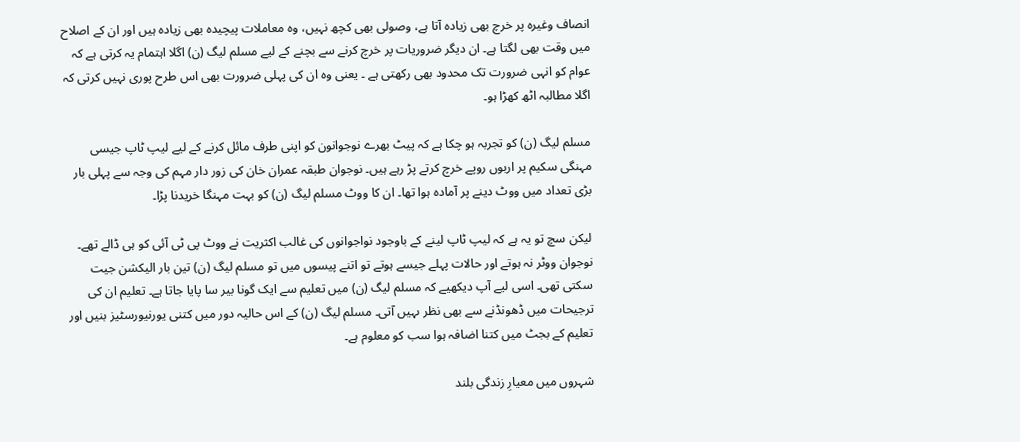انصاف وغیرہ پر خرچ بھی زیادہ آتا ہے، وصولی بھی کچھ نہیں، وہ معاملات پیچیدہ بھی زیادہ ہیں اور ان کے اصلاح میں وقت بھی لگتا ہے۔ ان دیگر ضروریات پر خرچ کرنے سے بچنے کے لیے مسلم لیگ (ن) اگلا اہتمام یہ کرتی ہے کہ عوام کو انہی ضرورت تک محدود بھی رکھتی ہے ۔ یعنی وہ ان کی پہلی ضرورت بھی اس طرح پوری نہیں کرتی کہ اگلا مطالبہ اٹھ کھڑا ہو۔

مسلم لیگ (ن) کو تجربہ ہو چکا ہے کہ پیٹ بھرے نوجوانون کو اپنی طرف مائل کرنے کے لیے لیپ ٹاپ جیسی مہنگی سکیم پر اربوں روپے خرچ کرتے پڑ رہے ہیں۔ نوجوان طبقہ عمران خان کی زور دار مہم کی وجہ سے پہلی بار بڑی تعداد میں ووٹ دینے پر آمادہ ہوا تھا۔ ان کا ووٹ مسلم لیگ (ن) کو بہت مہنگا خریدنا پڑا۔

لیکن سچ تو یہ ہے کہ لیپ ٹاپ لینے کے باوجود نواجوانوں کی غالب اکثریت نے ووٹ پی ٹی آئی کو ہی ڈالے تھے۔ نوجوان ووٹر نہ ہوتے اور حالات پہلے جیسے ہوتے تو اتنے پیسوں میں تو مسلم لیگ (ن) تین بار الیکشن جیت سکتی تھی۔ اسی لیے آپ دیکھیے کہ مسلم لیگ (ن) میں تعلیم سے ایک گونا بیر سا پایا جاتا ہے۔ تعلیم ان کی ترجیحات میں ڈھونڈنے سے بھی نظر ںہیں آتی۔ مسلم لیگ (ن) کے اس حالیہ دور میں کتنی یورنیورسٹیز بنیں اور تعلیم کے بجٹ میں کتنا اضافہ ہوا سب کو معلوم ہے۔

شہروں میں معیارِ زندگی بلند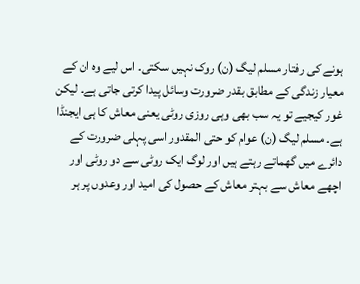ہونے کی رفتار مسلم لیگ (ن) روک نہیں سکتی۔ اس لیے وہ ان کے معیار زندگی کے مطابق بقدر ضرورت وسائل پیدا کرتی جاتی ہے۔ لیکن غور کیجیے تو یہ سب بھی وہی روزی روٹی یعنی معاش کا ہی ایجنڈا ہے۔ مسلم لیگ (ن) عوام کو حتی المقدور اسی پہلی ضرورت کے دائرے میں گھماتے رہتے ہیں اور لوگ ایک روٹی سے دو روٹی اور اچھے معاش سے بہتر معاش کے حصول کی امید اور وعدوں پر ہر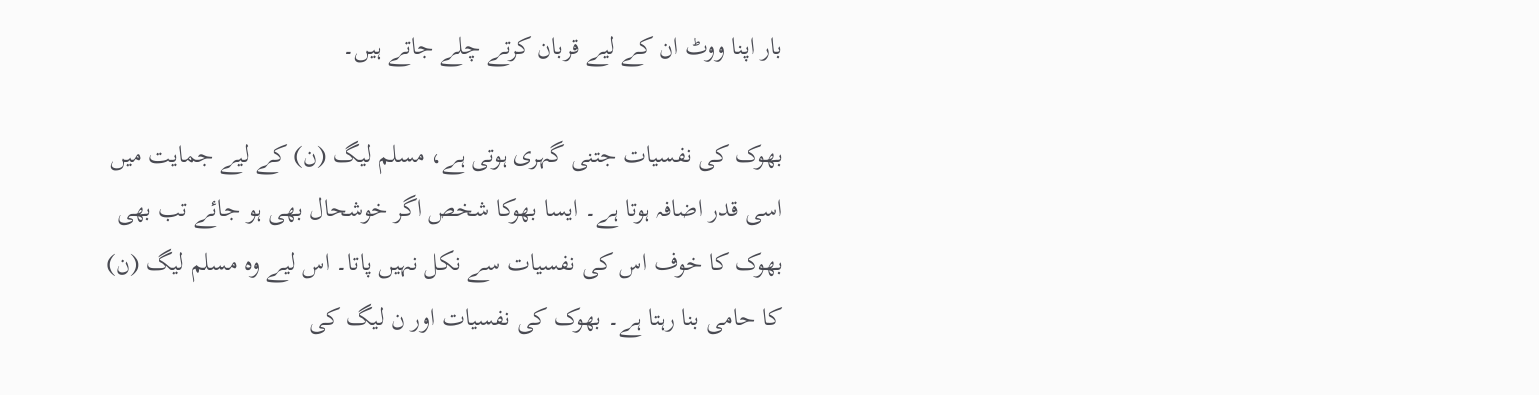بار اپنا ووٹ ان کے لیے قربان کرتے چلے جاتے ہیں۔

بھوک کی نفسیات جتنی گہری ہوتی ہے، مسلم لیگ (ن) کے لیے جمایت میں اسی قدر اضافہ ہوتا ہے۔ ایسا بھوکا شخص اگر خوشحال بھی ہو جائے تب بھی بھوک کا خوف اس کی نفسیات سے نکل نہیں پاتا۔ اس لیے وہ مسلم لیگ (ن) کا حامی بنا رہتا ہے۔ بھوک کی نفسیات اور ن لیگ کی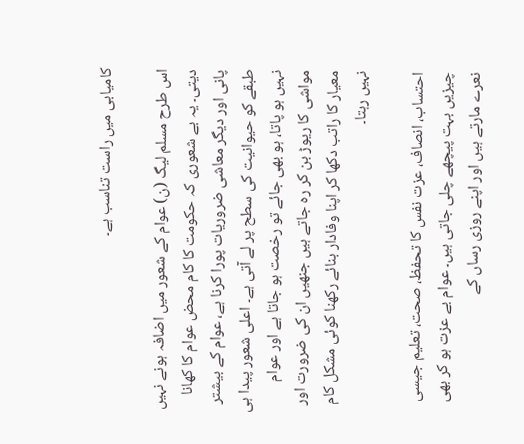کامیابی میں راست تناسب ہے۔

اس طرح مسلم لیگ (ن) عوام کے شعور میں اضافہ ہونے نہیں دیتی۔ یہ بے شعوری کہ حکومت کا کام محض عوام کا کھانا پانی اور دیگر معاشی ضروریات پورا کرنا ہے، عوام کے بیشتر طبقے کو حیوانیت کی سطح پر لے آتی ہے۔ اعلی شعور پیدا ہی نہیں ہو پاتا، ہو بھی جائے تو رخصت ہو جاتا ہے اور عوام مواشی کا ریوڑ بن کر رہ جاتے ہیں جنھیں ان کی ضرورت اور معیار کا راتب دکھا کر اپنا وفادار بنائے رکھنا کوئی مشکل کام نہیں رہتا۔

احتساب، انصاف، عزت نفس کا تحفظ، صحت، تعلیم جیسی چیزیں بہت پیچھے چلی جاتی ہیں۔ عوام بے عزت ہو کر بھی نعرے مارتے ہیں اور اپنے روزی رساں کے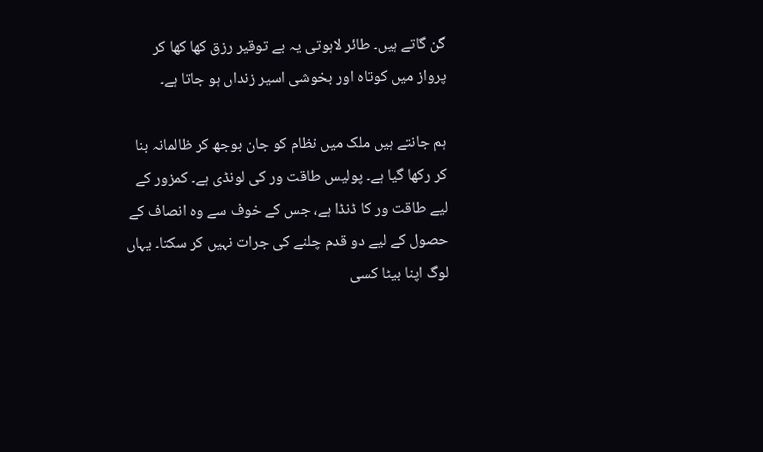گن گاتے ہیں۔ طائر لاہوتی یہ بے توقیر رزق کھا کھا کر پرواز میں کوتاہ اور بخوشی اسیر زنداں ہو جاتا ہے۔

ہم جانتے ہیں ملک میں نظام کو جان بوجھ کر ظالمانہ بنا کر رکھا گیا ہے۔ پولیس طاقت ور کی لونڈی ہے۔ کمزور کے لیے طاقت ور کا ڈنڈا ہے، جس کے خوف سے وہ انصاف کے حصول کے لیے دو قدم چلنے کی جرات نہیں کر سکتا۔ یہاں لوگ اپنا بیٹا کسی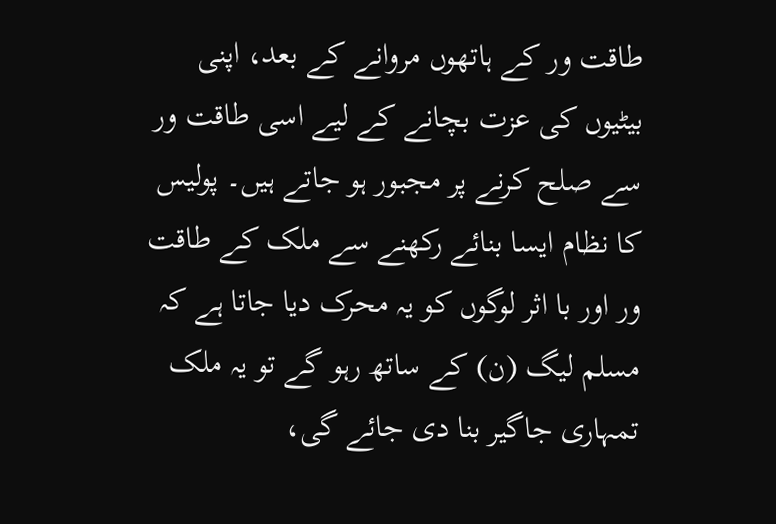طاقت ور کے ہاتھوں مروانے کے بعد، اپنی بیٹیوں کی عزت بچانے کے لیے اسی طاقت ور سے صلح کرنے پر مجبور ہو جاتے ہیں۔ پولیس کا نظام ایسا بنائے رکھنے سے ملک کے طاقت ور اور با اثر لوگوں کو یہ محرک دیا جاتا ہے کہ مسلم لیگ (ن) کے ساتھ رہو گے تو یہ ملک تمہاری جاگیر بنا دی جائے گی،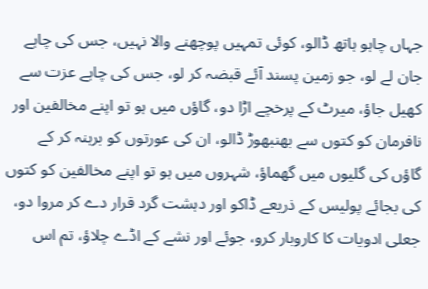جہاں چاہو ہاتھ ڈالو، کوئی تمہیں پوچھنے والا نہیں، جس کی چاہے جان لے لو، جو زمین پسند آئے قبضہ کر لو، جس کی چاہے عزت سے کھیل جاؤ، میرٹ کے پرخچے اڑا دو، گاؤں میں ہو تو اپنے مخالفین اور نافرمان کو کتوں سے بھنبھوڑ ڈالو، ان کی عورتوں کو برہنہ کر کے گاؤں کی گلیوں میں گھماؤ، شہروں میں ہو تو اپنے مخالفین کو کتوں کی بجائے پولیس کے ذریعے ڈاکو اور دہشت گرد قرار دے کر مروا دو، جعلی ادویات کا کاروبار کرو، جوئے اور نشے کے اڈے چلاؤ، تم اس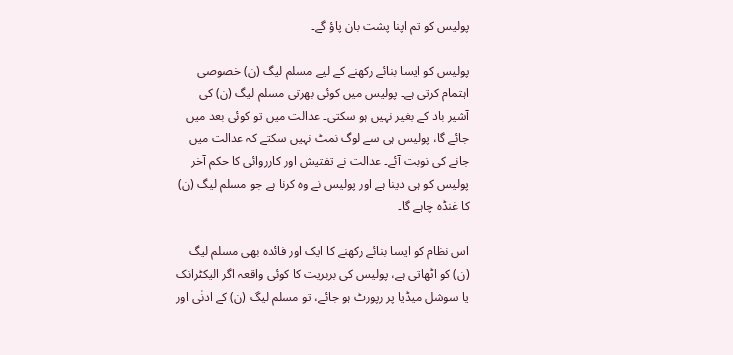پولیس کو تم اپنا پشت بان پاؤ گے۔

پولیس کو ایسا بنائے رکھنے کے لیے مسلم لیگ (ن) خصوصی اہتمام کرتی ہے۔ پولیس میں کوئی بھرتی مسلم لیگ (ن) کی آشیر باد کے بغیر نہیں ہو سکتی۔ عدالت میں تو کوئی بعد میں جائے گا، پولیس ہی سے لوگ نمٹ نہیں سکتے کہ عدالت میں جانے کی نوبت آئے۔ عدالت نے تفتیش اور کارروائی کا حکم آخر پولیس کو ہی دینا ہے اور پولیس نے وہ کرنا ہے جو مسلم لیگ (ن) کا غنڈہ چاہے گا۔

اس نظام کو ایسا بنائے رکھنے کا ایک اور فائدہ بھی مسلم لیگ (ن) کو اٹھاتی ہے، پولیس کی بربریت کا کوئی واقعہ اگر الیکٹرانک یا سوشل میڈیا پر رپورٹ ہو جائے، تو مسلم لیگ (ن) کے ادنٰی اور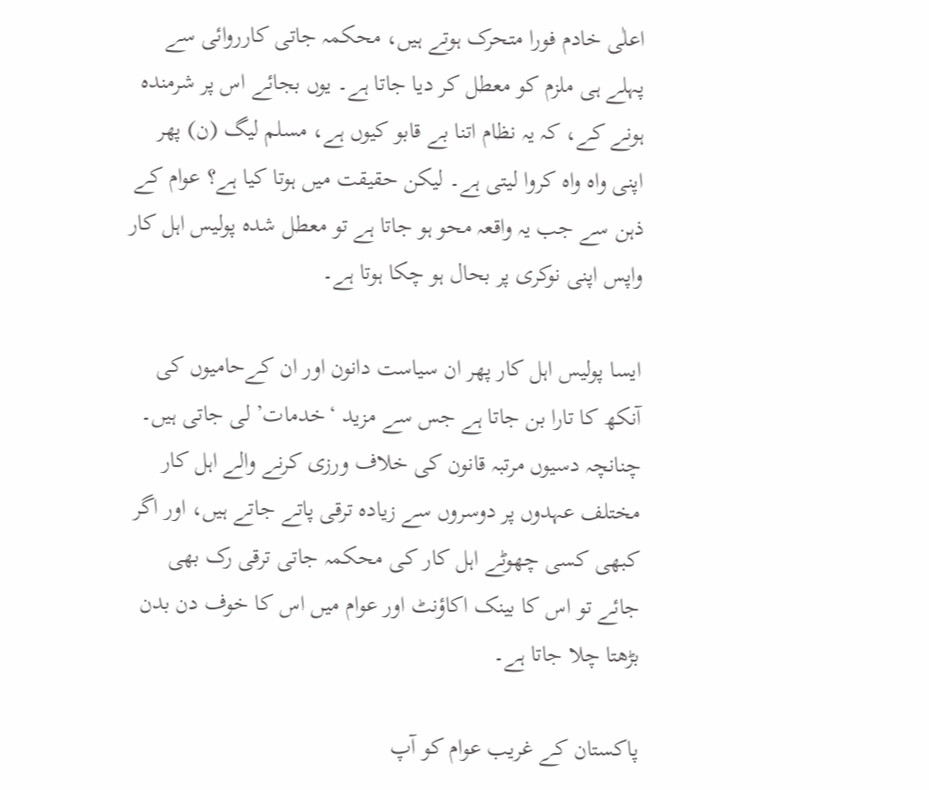اعلٰی خادم فورا متحرک ہوتے ہیں، محکمہ جاتی کارروائی سے پہلے ہی ملزم کو معطل کر دیا جاتا ہے۔ یوں بجائے اس پر شرمندہ ہونے کے، کہ یہ نظام اتنا بے قابو کیوں ہے، مسلم لیگ (ن) پھر اپنی واہ واہ کروا لیتی ہے۔ لیکن حقیقت میں ہوتا کیا ہے؟ عوام کے ذہن سے جب یہ واقعہ محو ہو جاتا ہے تو معطل شدہ پولیس اہل کار واپس اپنی نوکری پر بحال ہو چکا ہوتا ہے۔

ایسا پولیس اہل کار پھر ان سیاست دانون اور ان کےحامیوں کی آنکھ کا تارا بن جاتا ہے جس سے مزید ‘خدمات’ لی جاتی ہیں۔ چنانچہ دسیوں مرتبہ قانون کی خلاف ورزی کرنے والے اہل کار مختلف عہدوں پر دوسروں سے زیادہ ترقی پاتے جاتے ہیں، اور اگر کبھی کسی چھوٹے اہل کار کی محکمہ جاتی ترقی رک بھی جائے تو اس کا بینک اکاؤنٹ اور عوام میں اس کا خوف دن بدن بڑھتا چلا جاتا ہے۔

پاکستان کے غریب عوام کو آپ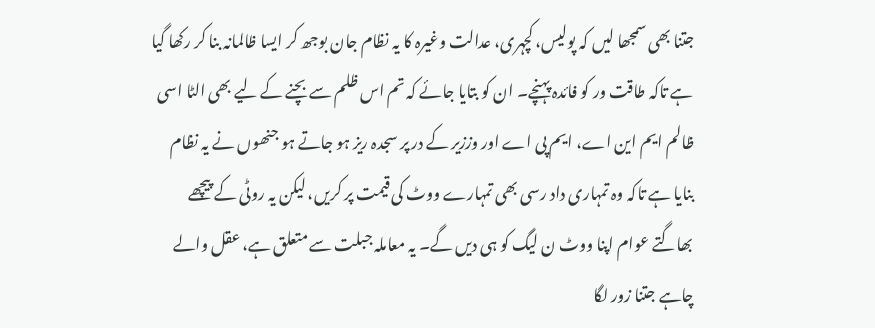جتنا بھی سمجھا لیں کہ پولیس، کچہری، عدالت وغیرہ کا یہ نظام جان بوجھ کر ایسا ظالمانہ بنا کر رکھا گیا ہے تاکہ طاقت ور کو فائدہ پہنچے۔ ان کو بتایا جائے کہ تم اس ظلم سے بچنے کے لیے بھی الٹا اسی ظالم ایم این اے، ایم پی اے اور وززیر کے در پر سجدہ ریز ہو جاتے ہو جنھوں نے یہ نظام بنایا ہے تاکہ وہ تمہاری داد رسی بھی تمہارے ووٹ کی قیمت پر کریں، لیکن یہ روٹی کے پیچھے بھاگتے عوام اپنا ووٹ ن لیگ کو ہی دیں گے۔ یہ معاملہ جبلت سے متعلق ہے، عقل والے چاہے جتنا زور لگا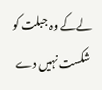لےکے وہ جبلت کو شکست نہیں دے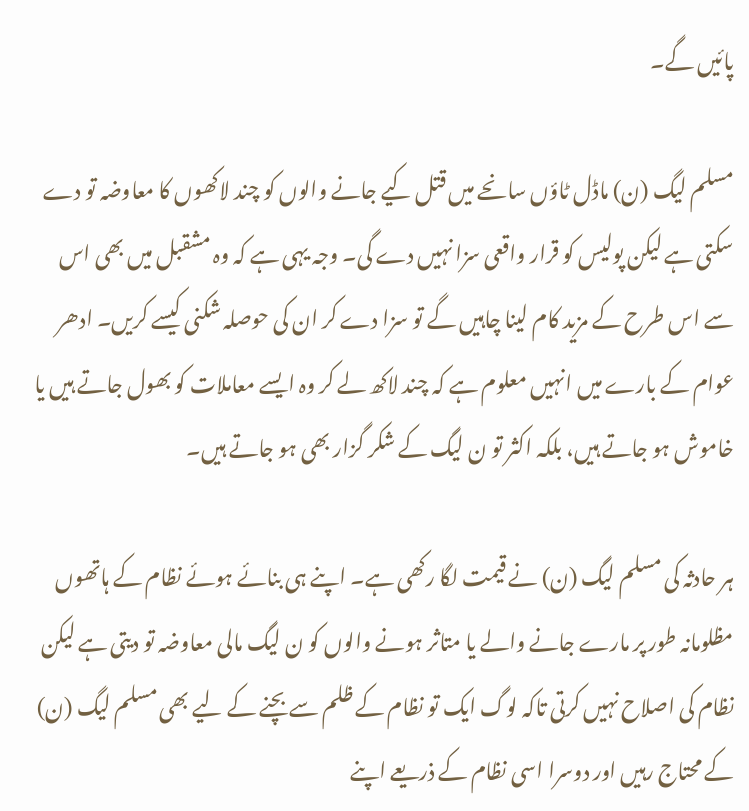پائیں گے۔

مسلم لیگ (ن) ماڈل ٹاؤں سانحے میں قتل کیے جانے والوں کو چند لاکھوں کا معاوضہ تو دے سکتی ہے لیکن پولیس کو قرار واقعی سزا نہیں دے گی۔ وجہ یہی ہے کہ وہ مشقبل میں بھی اس سے اس طرح کے مزید کام لینا چاہیں گے تو سزا دے کر ان کی حوصلہ شکنی کیسے کریں۔ ادھر عوام کے بارے میں انہیں معلوم ہے کہ چند لاکھ لے کر وہ ایسے معاملات کو بھول جاتے ہیں یا خاموش ہو جاتے ہیں، بلکہ اکثر تو ن لیگ کے شکر گزار بھی ہو جاتے ہیں۔

ہر حادثہ کی مسلم لیگ (ن) نے قیمت لگا رکھی ہے۔ اپنے ہی بنائے ہوئے نظام کے ہاتھوں مظلومانہ طور پر مارے جانے والے یا متاثر ہونے والوں کو ن لیگ مالی معاوضہ تو دیتی ہے لیکن نظام کی اصلاح نہیں کرتی تاکہ لوگ ایک تو نظام کے ظلم سے بچنے کے لیے بھی مسلم لیگ (ن) کے محتاج رہیں اور دوسرا اسی نظام کے ذریعے اپنے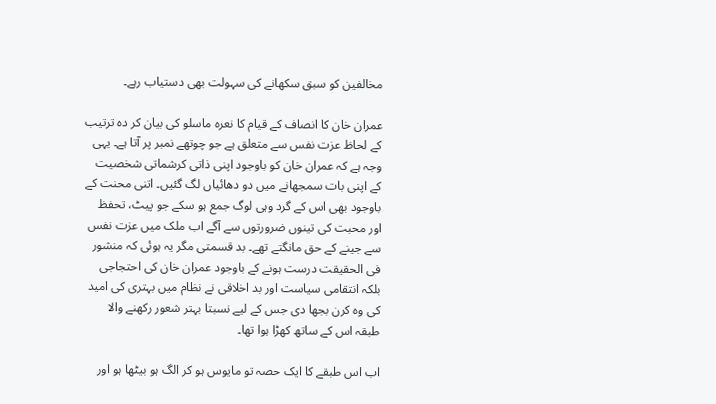مخالفین کو سبق سکھانے کی سہولت بھی دستیاب رہے۔

عمران خان کا انصاف کے قیام کا نعرہ ماسلو کی بیان کر دہ ترتیب کے لحاظ عزت نفس سے متعلق ہے جو چوتھے نمبر پر آتا ہے۔ یہی وجہ ہے کہ عمران خان کو باوجود اپنی ذاتی کرشماتی شخصیت کے اپنی بات سمجھانے میں دو دھائیاں لگ گئیں۔ اتنی محنت کے باوجود بھی اس کے گرد وہی لوگ جمع ہو سکے جو پیٹ، تحفظ اور محبت کی تینوں ضرورتوں سے آگے اب ملک میں عزت نفس سے جینے کے حق مانگتے تھے۔ بد قسمتی مگر یہ ہوئی کہ منشور فی الحقیقت درست ہونے کے باوجود عمران خان کی احتجاجی بلکہ انتقامی سیاست اور بد اخلاقی نے نظام میں بہتری کی امید کی وہ کرن بجھا دی جس کے لیے نسبتا بہتر شعور رکھنے والا طبقہ اس کے ساتھ کھڑا ہوا تھا۔

اب اس طبقے کا ایک حصہ تو مایوس ہو کر الگ ہو بیٹھا ہو اور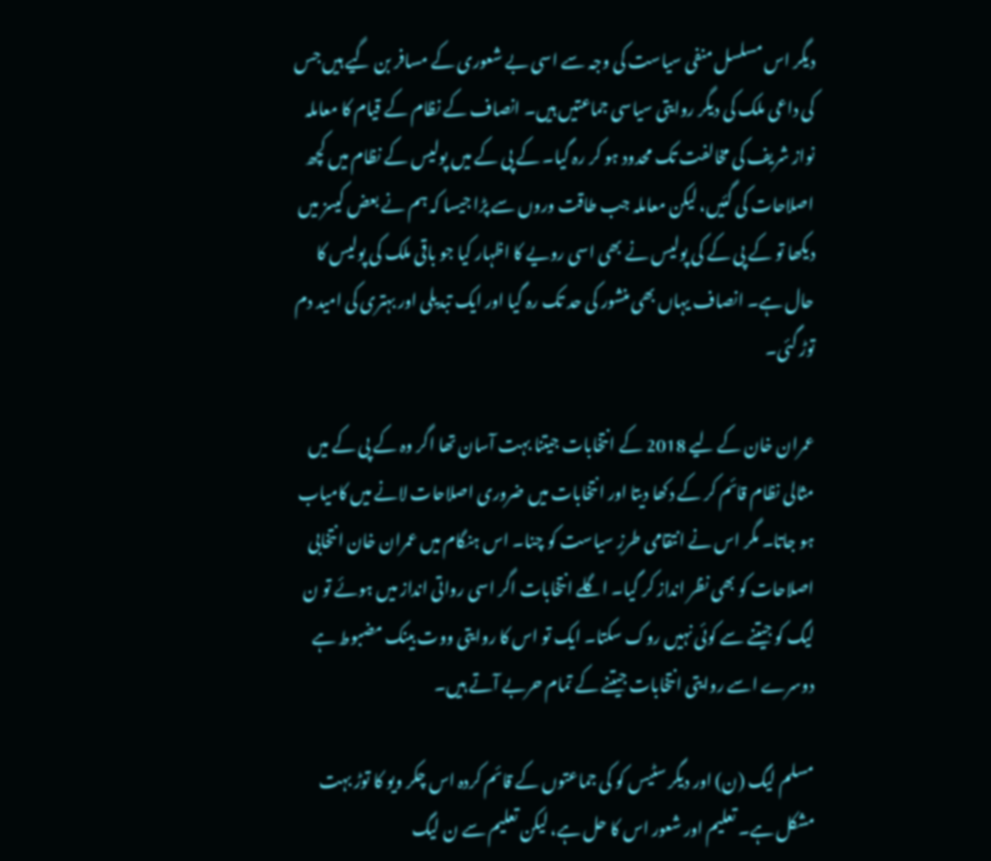دیگر اس مسلسل منفی سیاست کی وجہ سے اسی بے شعوری کے مسافر بن گیے ہیں جس کی داعی ملک کی دیگر روایتی سیاسی جماعتیں ہیں۔ انصاف کے نظام کے قیام کا معاملہ نواز شریف کی مخالفت تک محدود ہو کر رہ گیا۔ کے پی کے میں پولیس کے نظام میں کچھ اصلاحات کی گئیں، لیکن معاملہ جب طاقت وروں سے پڑا جیسا کہ ہم نے بعض کیسز میں دیکھا تو کے پی کے کی پولیس نے بھی اسی رویے کا اظہار کیا جو باقی ملک کی پولیس کا حال ہے۔ انصاف یہاں بھی منشور کی حد تک رہ گیا اور ایک تبدیلی اور بہتری کی امید دم توڑ گئی۔

عمران خان کے لیے 2018 کے انتخابات جیتنا بہت آسان تھا اگر وہ کے پی کے میں مثالی نظام قائم کر کے دکھا دیتا اور انتخابات میں ضروری اصلاحات لانے میں کامیاب ہو جاتا۔ مگر اس نے انتقامی طرزِ سیاست کو چنا۔ اس ہنگام میں عمران خان انتخابی اصلاحات کو بھی نظر انداز کر گیا۔ اگلے انتخابات اگر اسی رواتی انداز میں ہوئے تو ن لیگ کو جیتنے سے کوئی نہیں روک سکتا۔ ایک تو اس کا روایتی ووت بینک مضبوط ہے دوسرے اسے روایتی انتخابات جیتنے کے تمام حربے آتے ہیں۔

مسلم لیگ (ن) اور دیگر سٹیس کو کی جماعتوں کے قائم کردہ اس چکر ویو کا توڑ بہت مشکل ہے۔ تعلیم اور شعور اس کا حل ہے، لیکن تعلیم سے ن لیگ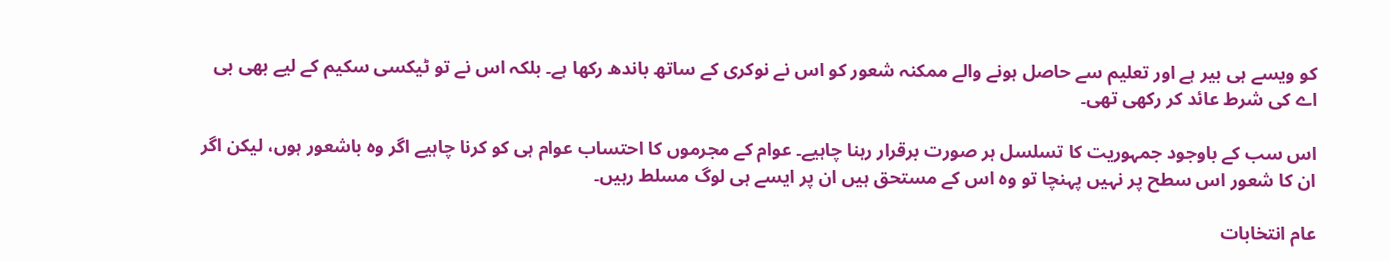کو ویسے ہی بیر ہے اور تعلیم سے حاصل ہونے والے ممکنہ شعور کو اس نے نوکری کے ساتھ باندھ رکھا ہے۔ بلکہ اس نے تو ٹیکسی سکیم کے لیے بھی بی اے کی شرط عائد کر رکھی تھی۔

اس سب کے باوجود جمہوریت کا تسلسل ہر صورت برقرار رہنا چاہیے۔ عوام کے مجرموں کا احتساب عوام ہی کو کرنا چاہیے اگر وہ باشعور ہوں، لیکن اگر ان کا شعور اس سطح پر نہیں پہنچا تو وہ اس کے مستحق ہیں ان پر ایسے ہی لوگ مسلط رہیں۔

عام انتخابات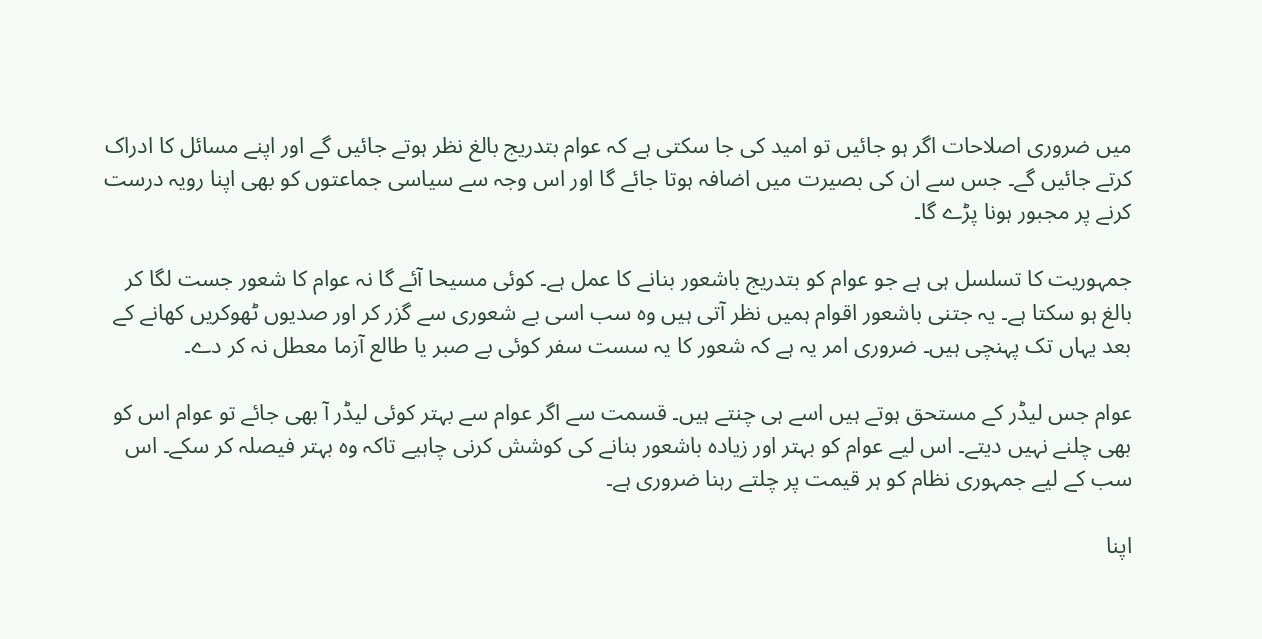میں ضروری اصلاحات اگر ہو جائیں تو امید کی جا سکتی ہے کہ عوام بتدریج بالغ نظر ہوتے جائیں گے اور اپنے مسائل کا ادراک کرتے جائیں گے۔ جس سے ان کی بصیرت میں اضافہ ہوتا جائے گا اور اس وجہ سے سیاسی جماعتوں کو بھی اپنا رویہ درست کرنے پر مجبور ہونا پڑے گا۔

جمہوریت کا تسلسل ہی ہے جو عوام کو بتدریج باشعور بنانے کا عمل ہے۔ کوئی مسیحا آئے گا نہ عوام کا شعور جست لگا کر بالغ ہو سکتا ہے۔ یہ جتنی باشعور اقوام ہمیں نظر آتی ہیں وہ سب اسی بے شعوری سے گزر کر اور صدیوں ٹھوکریں کھانے کے بعد یہاں تک پہنچی ہیں۔ ضروری امر یہ ہے کہ شعور کا یہ سست سفر کوئی بے صبر یا طالع آزما معطل نہ کر دے۔

عوام جس لیڈر کے مستحق ہوتے ہیں اسے ہی چنتے ہیں۔ قسمت سے اگر عوام سے بہتر کوئی لیڈر آ بھی جائے تو عوام اس کو بھی چلنے نہیں دیتے۔ اس لیے عوام کو بہتر اور زیادہ باشعور بنانے کی کوشش کرنی چاہیے تاکہ وہ بہتر فیصلہ کر سکے۔ اس سب کے لیے جمہوری نظام کو ہر قیمت پر چلتے رہنا ضروری ہے۔

اپنا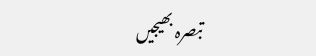تبصرہ بھیجیں